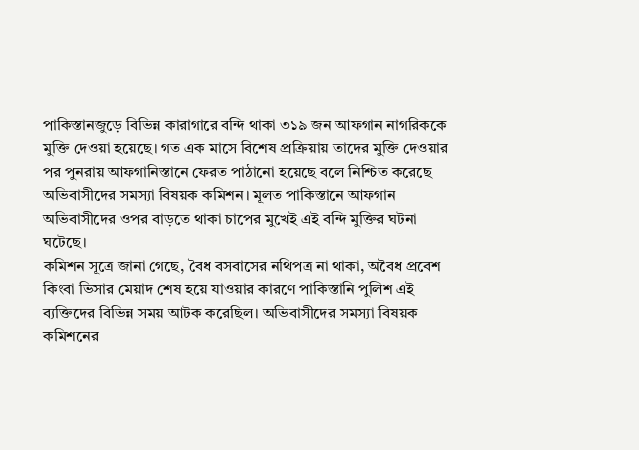পাকিস্তানজুড়ে বিভিন্ন কারাগারে বন্দি থাকা ৩১৯ জন আফগান নাগরিককে মুক্তি দেওয়া হয়েছে। গত এক মাসে বিশেষ প্রক্রিয়ায় তাদের মুক্তি দেওয়ার পর পুনরায় আফগানিস্তানে ফেরত পাঠানো হয়েছে বলে নিশ্চিত করেছে অভিবাসীদের সমস্যা বিষয়ক কমিশন। মূলত পাকিস্তানে আফগান অভিবাসীদের ওপর বাড়তে থাকা চাপের মুখেই এই বন্দি মুক্তির ঘটনা ঘটেছে।
কমিশন সূত্রে জানা গেছে, বৈধ বসবাসের নথিপত্র না থাকা, অবৈধ প্রবেশ কিংবা ভিসার মেয়াদ শেষ হয়ে যাওয়ার কারণে পাকিস্তানি পুলিশ এই ব্যক্তিদের বিভিন্ন সময় আটক করেছিল। অভিবাসীদের সমস্যা বিষয়ক কমিশনের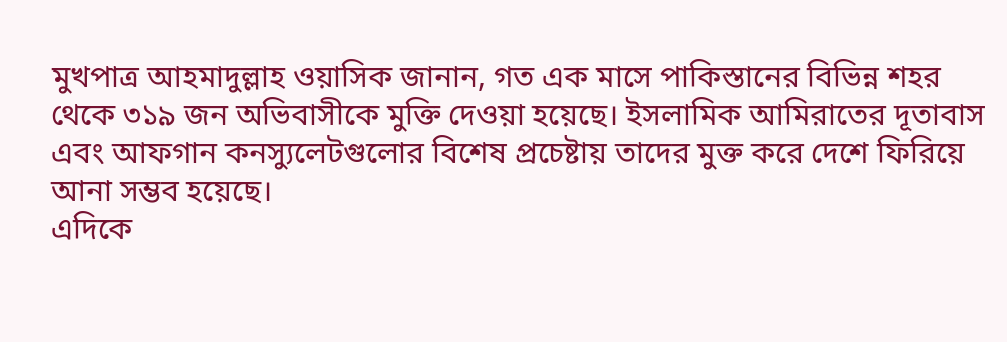মুখপাত্র আহমাদুল্লাহ ওয়াসিক জানান, গত এক মাসে পাকিস্তানের বিভিন্ন শহর থেকে ৩১৯ জন অভিবাসীকে মুক্তি দেওয়া হয়েছে। ইসলামিক আমিরাতের দূতাবাস এবং আফগান কনস্যুলেটগুলোর বিশেষ প্রচেষ্টায় তাদের মুক্ত করে দেশে ফিরিয়ে আনা সম্ভব হয়েছে।
এদিকে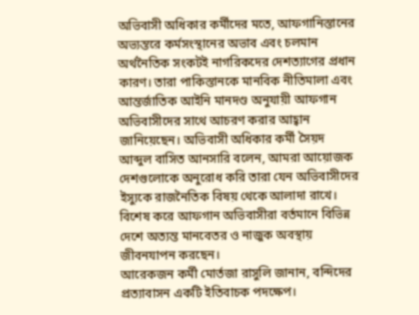অভিবাসী অধিকার কর্মীদের মতে, আফগানিস্তানের অভ্যন্তরে কর্মসংস্থানের অভাব এবং চলমান অর্থনৈতিক সংকটই নাগরিকদের দেশত্যাগের প্রধান কারণ। তারা পাকিস্তানকে মানবিক নীতিমালা এবং আন্তর্জাতিক আইনি মানদণ্ড অনুযায়ী আফগান অভিবাসীদের সাথে আচরণ করার আহ্বান জানিয়েছেন। অভিবাসী অধিকার কর্মী সৈয়দ আব্দুল বাসিত আনসারি বলেন, আমরা আয়োজক দেশগুলোকে অনুরোধ করি তারা যেন অভিবাসীদের ইস্যুকে রাজনৈতিক বিষয় থেকে আলাদা রাখে। বিশেষ করে আফগান অভিবাসীরা বর্তমানে বিভিন্ন দেশে অত্যন্ত মানবেতর ও নাজুক অবস্থায় জীবনযাপন করছেন।
আরেকজন কর্মী মোর্তজা রাসুলি জানান, বন্দিদের প্রত্যাবাসন একটি ইতিবাচক পদক্ষেপ।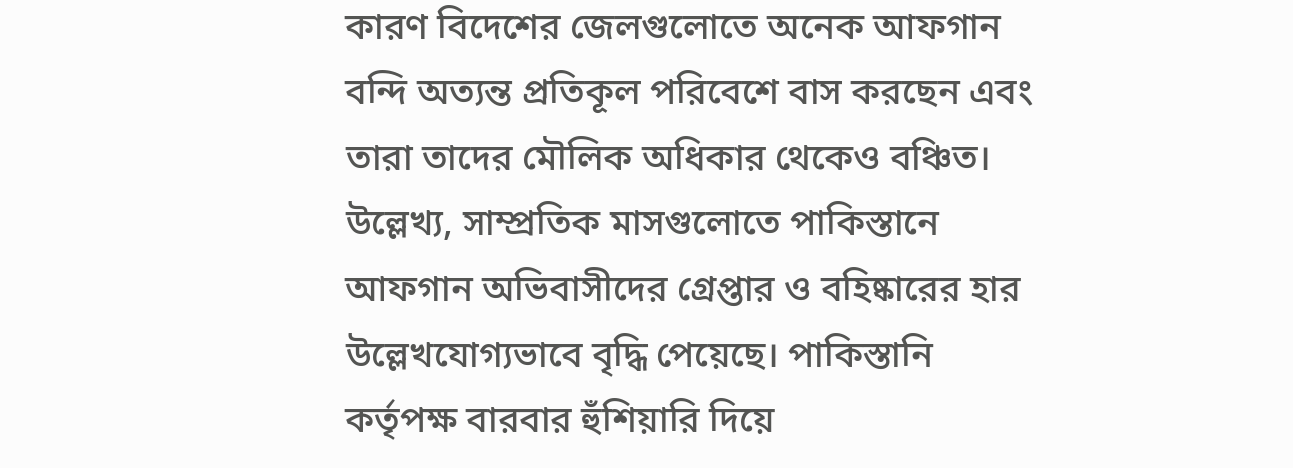কারণ বিদেশের জেলগুলোতে অনেক আফগান বন্দি অত্যন্ত প্রতিকূল পরিবেশে বাস করছেন এবং তারা তাদের মৌলিক অধিকার থেকেও বঞ্চিত। উল্লেখ্য, সাম্প্রতিক মাসগুলোতে পাকিস্তানে আফগান অভিবাসীদের গ্রেপ্তার ও বহিষ্কারের হার উল্লেখযোগ্যভাবে বৃদ্ধি পেয়েছে। পাকিস্তানি কর্তৃপক্ষ বারবার হুঁশিয়ারি দিয়ে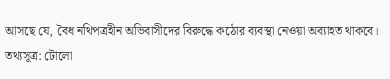আসছে যে, বৈধ নথিপত্রহীন অভিবাসীদের বিরুদ্ধে কঠোর ব্যবস্থা নেওয়া অব্যাহত থাকবে।
তথ্যসূত্র: টোলো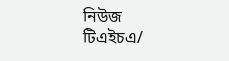নিউজ
টিএইচএ/